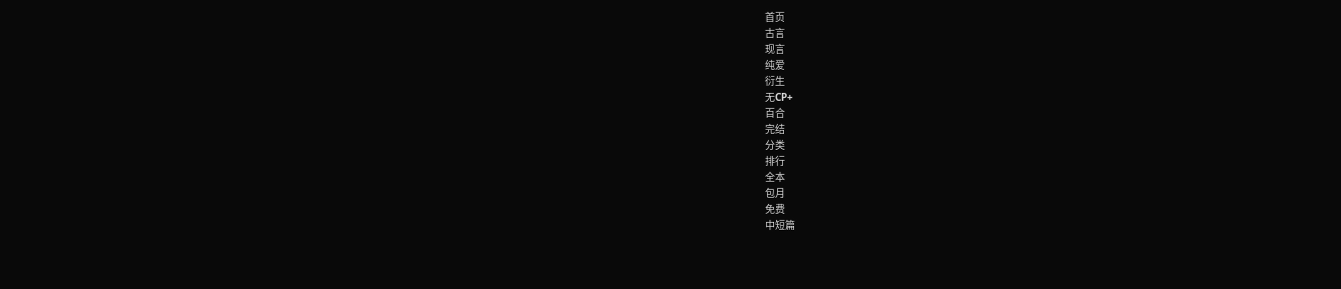首页
古言
现言
纯爱
衍生
无CP+
百合
完结
分类
排行
全本
包月
免费
中短篇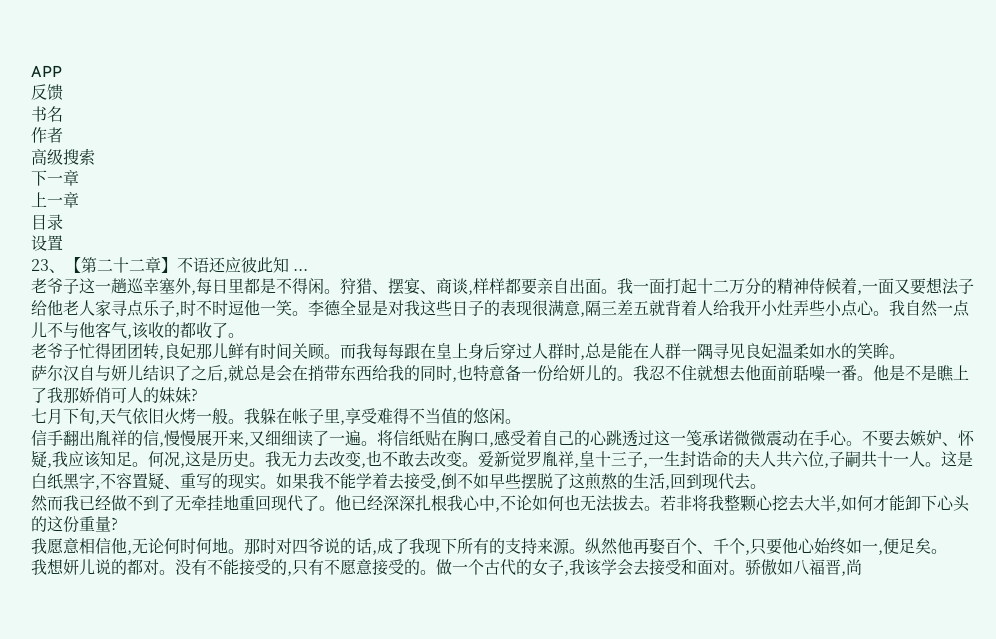APP
反馈
书名
作者
高级搜索
下一章
上一章
目录
设置
23、【第二十二章】不语还应彼此知 ...
老爷子这一趟巡幸塞外,每日里都是不得闲。狩猎、摆宴、商谈,样样都要亲自出面。我一面打起十二万分的精神侍候着,一面又要想法子给他老人家寻点乐子,时不时逗他一笑。李德全显是对我这些日子的表现很满意,隔三差五就背着人给我开小灶弄些小点心。我自然一点儿不与他客气,该收的都收了。
老爷子忙得团团转,良妃那儿鲜有时间关顾。而我每每跟在皇上身后穿过人群时,总是能在人群一隅寻见良妃温柔如水的笑眸。
萨尔汉自与妍儿结识了之后,就总是会在捎带东西给我的同时,也特意备一份给妍儿的。我忍不住就想去他面前聒噪一番。他是不是瞧上了我那娇俏可人的妹妹?
七月下旬,天气依旧火烤一般。我躲在帐子里,享受难得不当值的悠闲。
信手翻出胤祥的信,慢慢展开来,又细细读了一遍。将信纸贴在胸口,感受着自己的心跳透过这一笺承诺微微震动在手心。不要去嫉妒、怀疑,我应该知足。何况,这是历史。我无力去改变,也不敢去改变。爱新觉罗胤祥,皇十三子,一生封诰命的夫人共六位,子嗣共十一人。这是白纸黑字,不容置疑、重写的现实。如果我不能学着去接受,倒不如早些摆脱了这煎熬的生活,回到现代去。
然而我已经做不到了无牵挂地重回现代了。他已经深深扎根我心中,不论如何也无法拔去。若非将我整颗心挖去大半,如何才能卸下心头的这份重量?
我愿意相信他,无论何时何地。那时对四爷说的话,成了我现下所有的支持来源。纵然他再娶百个、千个,只要他心始终如一,便足矣。
我想妍儿说的都对。没有不能接受的,只有不愿意接受的。做一个古代的女子,我该学会去接受和面对。骄傲如八福晋,尚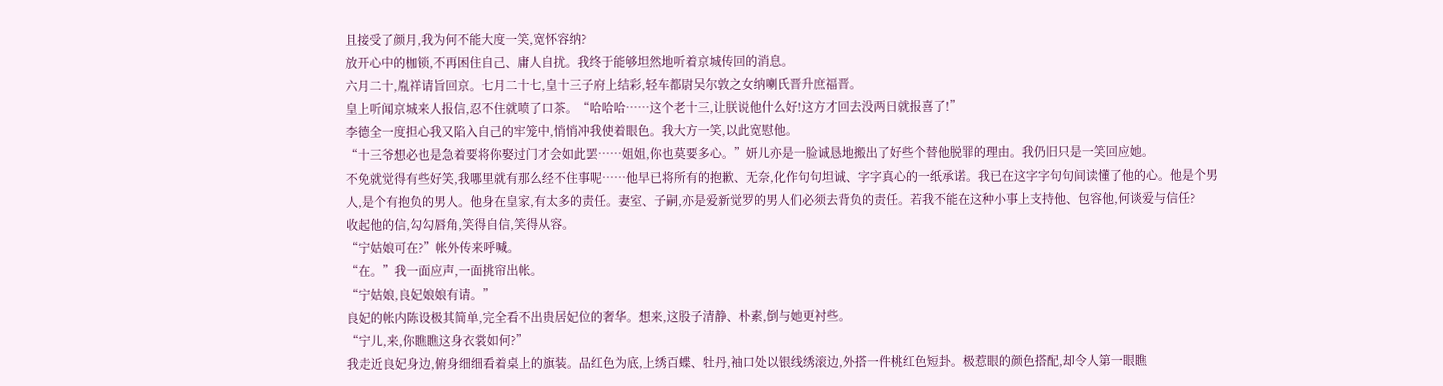且接受了颜月,我为何不能大度一笑,宽怀容纳?
放开心中的枷锁,不再困住自己、庸人自扰。我终于能够坦然地听着京城传回的消息。
六月二十,胤祥请旨回京。七月二十七,皇十三子府上结彩,轻车都尉吴尔敦之女纳喇氏晋升庶福晋。
皇上听闻京城来人报信,忍不住就喷了口茶。“哈哈哈……这个老十三,让朕说他什么好!这方才回去没两日就报喜了!”
李德全一度担心我又陷入自己的牢笼中,悄悄冲我使着眼色。我大方一笑,以此宽慰他。
“十三爷想必也是急着要将你娶过门才会如此罢……姐姐,你也莫要多心。”妍儿亦是一脸诚恳地搬出了好些个替他脱罪的理由。我仍旧只是一笑回应她。
不免就觉得有些好笑,我哪里就有那么经不住事呢……他早已将所有的抱歉、无奈,化作句句坦诚、字字真心的一纸承诺。我已在这字字句句间读懂了他的心。他是个男人,是个有抱负的男人。他身在皇家,有太多的责任。妻室、子嗣,亦是爱新觉罗的男人们必须去背负的责任。若我不能在这种小事上支持他、包容他,何谈爱与信任?
收起他的信,勾勾唇角,笑得自信,笑得从容。
“宁姑娘可在?”帐外传来呼喊。
“在。”我一面应声,一面挑帘出帐。
“宁姑娘,良妃娘娘有请。”
良妃的帐内陈设极其简单,完全看不出贵居妃位的奢华。想来,这股子清静、朴素,倒与她更衬些。
“宁儿,来,你瞧瞧这身衣裳如何?”
我走近良妃身边,俯身细细看着桌上的旗装。品红色为底,上绣百蝶、牡丹,袖口处以银线绣滚边,外搭一件桃红色短卦。极惹眼的颜色搭配,却令人第一眼瞧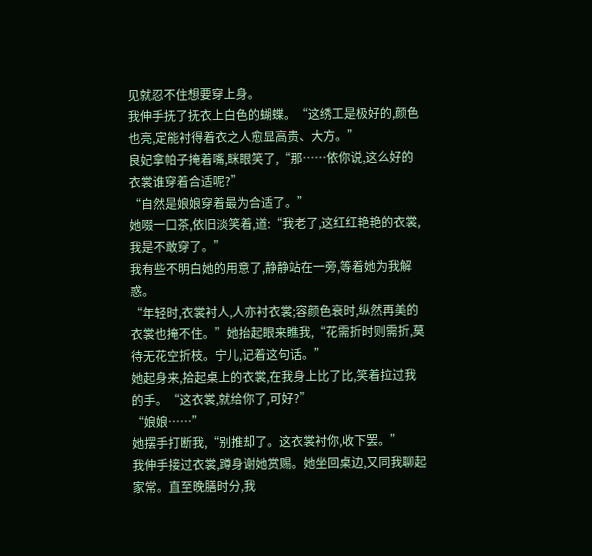见就忍不住想要穿上身。
我伸手抚了抚衣上白色的蝴蝶。“这绣工是极好的,颜色也亮,定能衬得着衣之人愈显高贵、大方。”
良妃拿帕子掩着嘴,眯眼笑了,“那……依你说,这么好的衣裳谁穿着合适呢?”
“自然是娘娘穿着最为合适了。”
她啜一口茶,依旧淡笑着,道:“我老了,这红红艳艳的衣裳,我是不敢穿了。”
我有些不明白她的用意了,静静站在一旁,等着她为我解惑。
“年轻时,衣裳衬人,人亦衬衣裳;容颜色衰时,纵然再美的衣裳也掩不住。”她抬起眼来瞧我,“花需折时则需折,莫待无花空折枝。宁儿,记着这句话。”
她起身来,拾起桌上的衣裳,在我身上比了比,笑着拉过我的手。“这衣裳,就给你了,可好?”
“娘娘……”
她摆手打断我,“别推却了。这衣裳衬你,收下罢。”
我伸手接过衣裳,蹲身谢她赏赐。她坐回桌边,又同我聊起家常。直至晚膳时分,我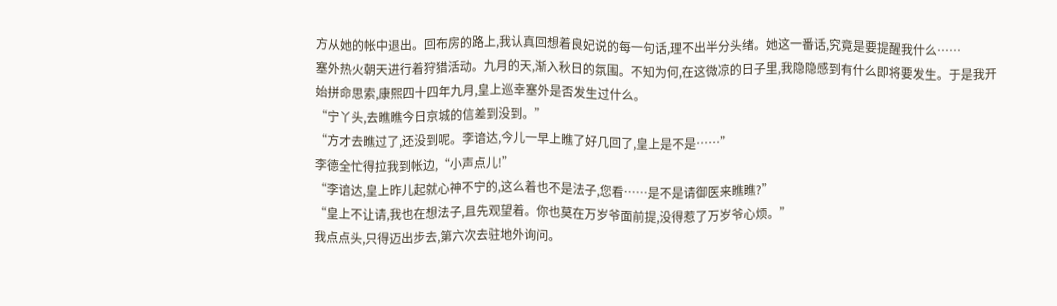方从她的帐中退出。回布房的路上,我认真回想着良妃说的每一句话,理不出半分头绪。她这一番话,究竟是要提醒我什么……
塞外热火朝天进行着狩猎活动。九月的天,渐入秋日的氛围。不知为何,在这微凉的日子里,我隐隐感到有什么即将要发生。于是我开始拼命思索,康熙四十四年九月,皇上巡幸塞外是否发生过什么。
“宁丫头,去瞧瞧今日京城的信差到没到。”
“方才去瞧过了,还没到呢。李谙达,今儿一早上瞧了好几回了,皇上是不是……”
李德全忙得拉我到帐边,“小声点儿!”
“李谙达,皇上昨儿起就心神不宁的,这么着也不是法子,您看……是不是请御医来瞧瞧?”
“皇上不让请,我也在想法子,且先观望着。你也莫在万岁爷面前提,没得惹了万岁爷心烦。”
我点点头,只得迈出步去,第六次去驻地外询问。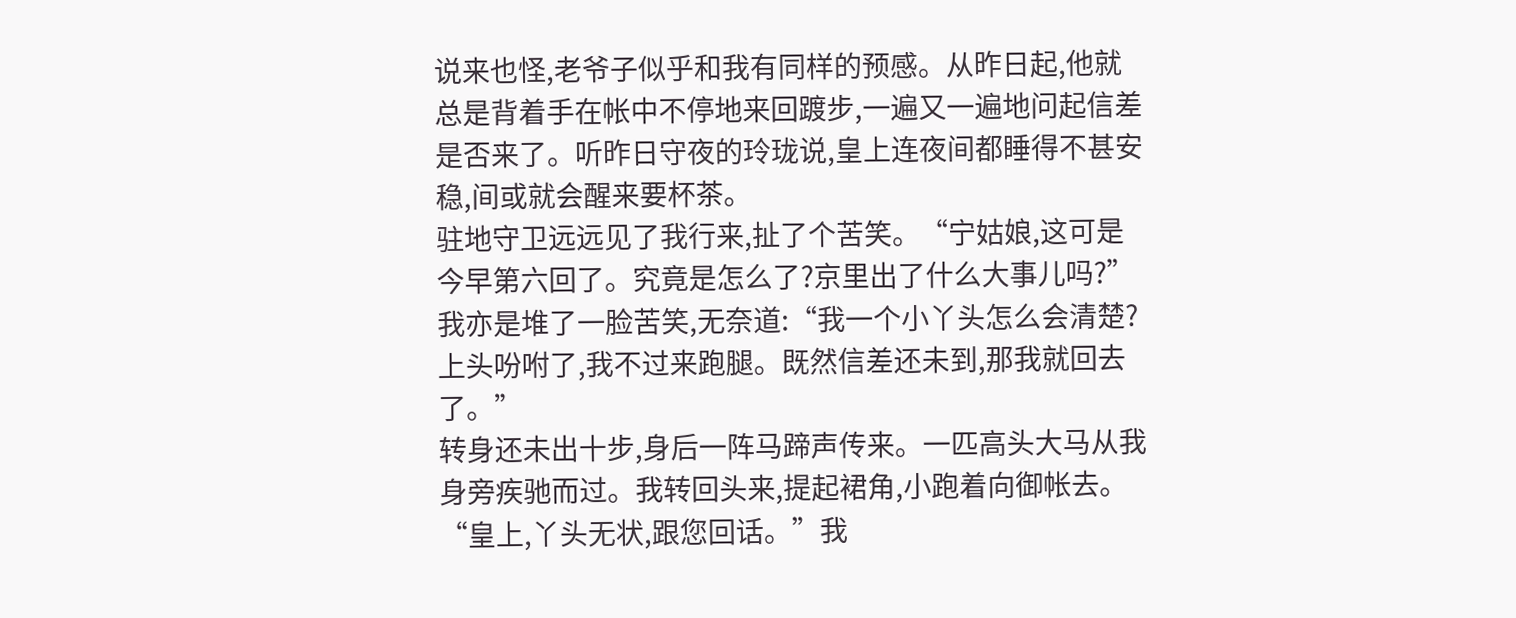说来也怪,老爷子似乎和我有同样的预感。从昨日起,他就总是背着手在帐中不停地来回踱步,一遍又一遍地问起信差是否来了。听昨日守夜的玲珑说,皇上连夜间都睡得不甚安稳,间或就会醒来要杯茶。
驻地守卫远远见了我行来,扯了个苦笑。“宁姑娘,这可是今早第六回了。究竟是怎么了?京里出了什么大事儿吗?”
我亦是堆了一脸苦笑,无奈道:“我一个小丫头怎么会清楚?上头吩咐了,我不过来跑腿。既然信差还未到,那我就回去了。”
转身还未出十步,身后一阵马蹄声传来。一匹高头大马从我身旁疾驰而过。我转回头来,提起裙角,小跑着向御帐去。
“皇上,丫头无状,跟您回话。”我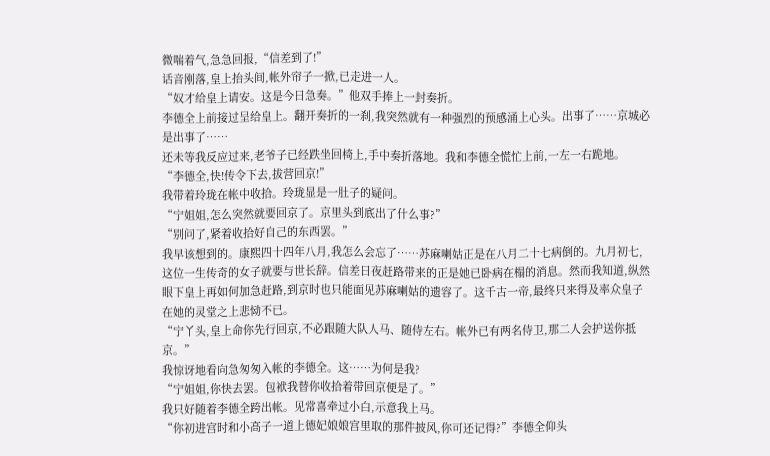微喘着气,急急回报,“信差到了!”
话音刚落,皇上抬头间,帐外帘子一掀,已走进一人。
“奴才给皇上请安。这是今日急奏。”他双手捧上一封奏折。
李德全上前接过呈给皇上。翻开奏折的一刹,我突然就有一种强烈的预感涌上心头。出事了……京城必是出事了……
还未等我反应过来,老爷子已经跌坐回椅上,手中奏折落地。我和李德全慌忙上前,一左一右跪地。
“李德全,快!传令下去,拔营回京!”
我带着玲珑在帐中收拾。玲珑显是一肚子的疑问。
“宁姐姐,怎么突然就要回京了。京里头到底出了什么事?”
“别问了,紧着收拾好自己的东西罢。”
我早该想到的。康熙四十四年八月,我怎么会忘了……苏麻喇姑正是在八月二十七病倒的。九月初七,这位一生传奇的女子就要与世长辞。信差日夜赶路带来的正是她已卧病在榻的消息。然而我知道,纵然眼下皇上再如何加急赶路,到京时也只能面见苏麻喇姑的遗容了。这千古一帝,最终只来得及率众皇子在她的灵堂之上悲恸不已。
“宁丫头,皇上命你先行回京,不必跟随大队人马、随侍左右。帐外已有两名侍卫,那二人会护送你抵京。”
我惊讶地看向急匆匆入帐的李德全。这……为何是我?
“宁姐姐,你快去罢。包袱我替你收拾着带回京便是了。”
我只好随着李德全跨出帐。见常喜牵过小白,示意我上马。
“你初进宫时和小高子一道上德妃娘娘宫里取的那件披风,你可还记得?”李德全仰头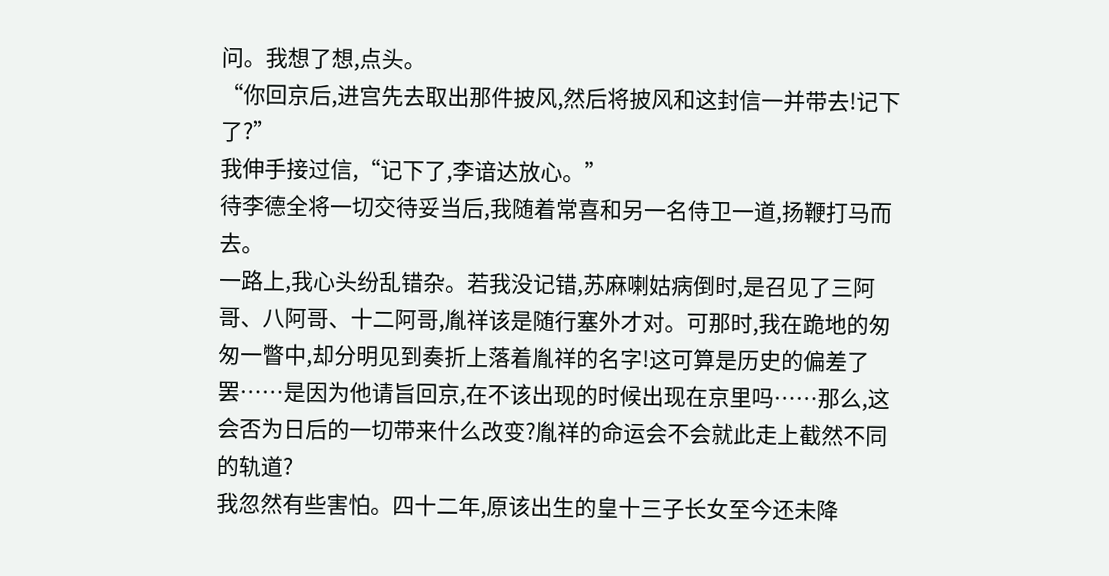问。我想了想,点头。
“你回京后,进宫先去取出那件披风,然后将披风和这封信一并带去!记下了?”
我伸手接过信,“记下了,李谙达放心。”
待李德全将一切交待妥当后,我随着常喜和另一名侍卫一道,扬鞭打马而去。
一路上,我心头纷乱错杂。若我没记错,苏麻喇姑病倒时,是召见了三阿哥、八阿哥、十二阿哥,胤祥该是随行塞外才对。可那时,我在跪地的匆匆一瞥中,却分明见到奏折上落着胤祥的名字!这可算是历史的偏差了罢……是因为他请旨回京,在不该出现的时候出现在京里吗……那么,这会否为日后的一切带来什么改变?胤祥的命运会不会就此走上截然不同的轨道?
我忽然有些害怕。四十二年,原该出生的皇十三子长女至今还未降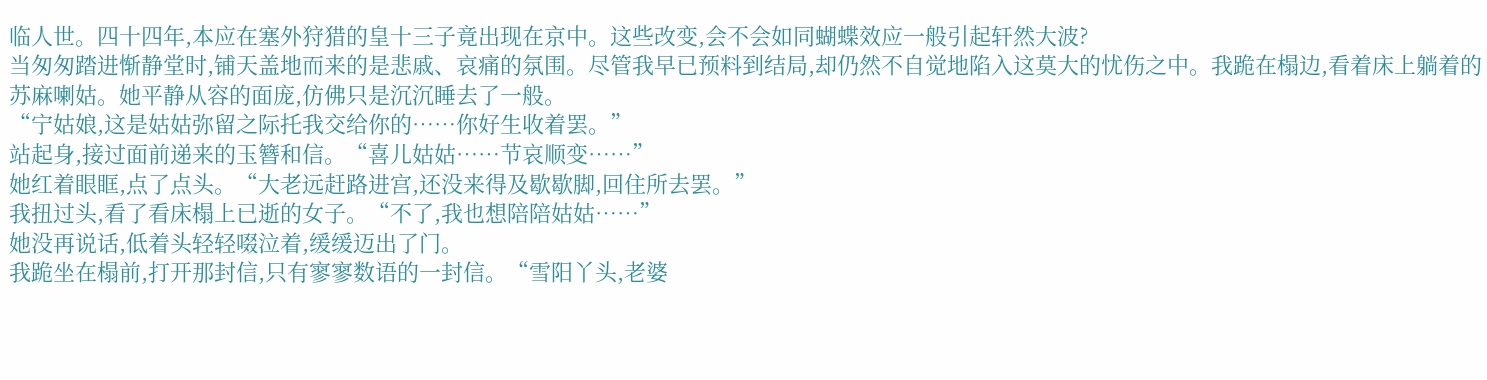临人世。四十四年,本应在塞外狩猎的皇十三子竟出现在京中。这些改变,会不会如同蝴蝶效应一般引起轩然大波?
当匆匆踏进惭静堂时,铺天盖地而来的是悲戚、哀痛的氛围。尽管我早已预料到结局,却仍然不自觉地陷入这莫大的忧伤之中。我跪在榻边,看着床上躺着的苏麻喇姑。她平静从容的面庞,仿佛只是沉沉睡去了一般。
“宁姑娘,这是姑姑弥留之际托我交给你的……你好生收着罢。”
站起身,接过面前递来的玉簪和信。“喜儿姑姑……节哀顺变……”
她红着眼眶,点了点头。“大老远赶路进宫,还没来得及歇歇脚,回住所去罢。”
我扭过头,看了看床榻上已逝的女子。“不了,我也想陪陪姑姑……”
她没再说话,低着头轻轻啜泣着,缓缓迈出了门。
我跪坐在榻前,打开那封信,只有寥寥数语的一封信。“雪阳丫头,老婆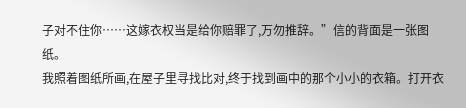子对不住你……这嫁衣权当是给你赔罪了,万勿推辞。”信的背面是一张图纸。
我照着图纸所画,在屋子里寻找比对,终于找到画中的那个小小的衣箱。打开衣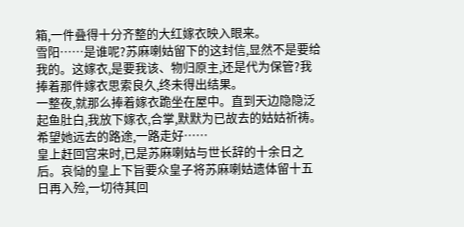箱,一件叠得十分齐整的大红嫁衣映入眼来。
雪阳……是谁呢?苏麻喇姑留下的这封信,显然不是要给我的。这嫁衣,是要我该、物归原主,还是代为保管?我捧着那件嫁衣思索良久,终未得出结果。
一整夜,就那么捧着嫁衣跪坐在屋中。直到天边隐隐泛起鱼肚白,我放下嫁衣,合掌,默默为已故去的姑姑祈祷。希望她远去的路途,一路走好……
皇上赶回宫来时,已是苏麻喇姑与世长辞的十余日之后。哀恸的皇上下旨要众皇子将苏麻喇姑遗体留十五日再入殓,一切待其回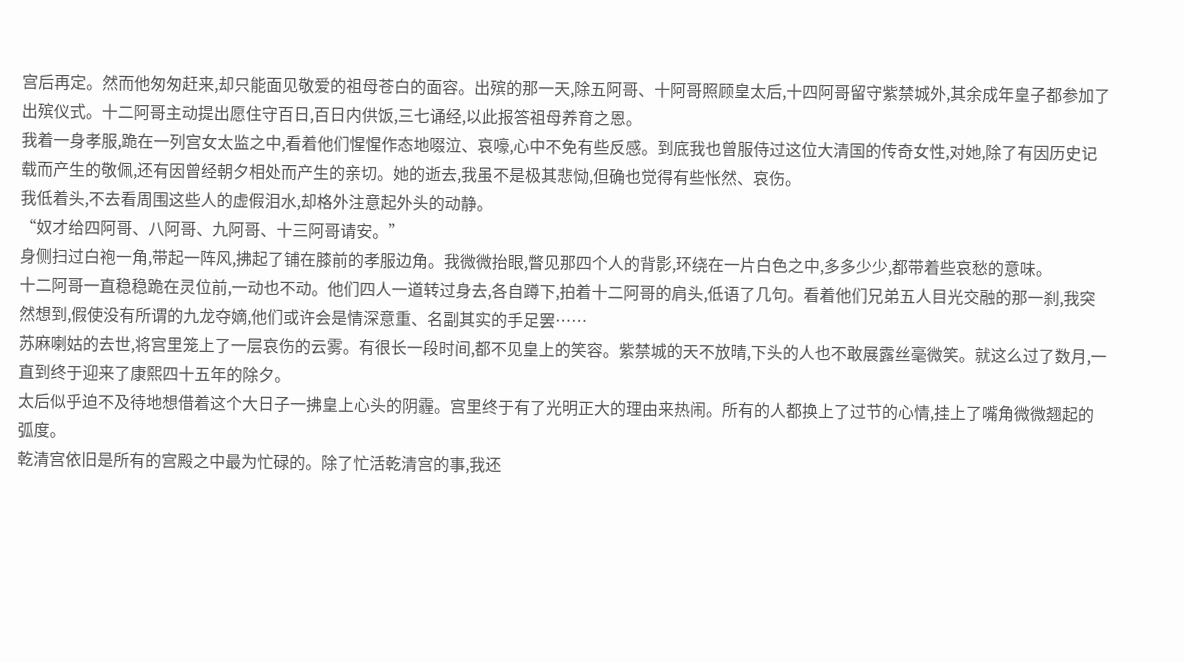宫后再定。然而他匆匆赶来,却只能面见敬爱的祖母苍白的面容。出殡的那一天,除五阿哥、十阿哥照顾皇太后,十四阿哥留守紫禁城外,其余成年皇子都参加了出殡仪式。十二阿哥主动提出愿住守百日,百日内供饭,三七诵经,以此报答祖母养育之恩。
我着一身孝服,跪在一列宫女太监之中,看着他们惺惺作态地啜泣、哀嚎,心中不免有些反感。到底我也曾服侍过这位大清国的传奇女性,对她,除了有因历史记载而产生的敬佩,还有因曾经朝夕相处而产生的亲切。她的逝去,我虽不是极其悲恸,但确也觉得有些怅然、哀伤。
我低着头,不去看周围这些人的虚假泪水,却格外注意起外头的动静。
“奴才给四阿哥、八阿哥、九阿哥、十三阿哥请安。”
身侧扫过白袍一角,带起一阵风,拂起了铺在膝前的孝服边角。我微微抬眼,瞥见那四个人的背影,环绕在一片白色之中,多多少少,都带着些哀愁的意味。
十二阿哥一直稳稳跪在灵位前,一动也不动。他们四人一道转过身去,各自蹲下,拍着十二阿哥的肩头,低语了几句。看着他们兄弟五人目光交融的那一刹,我突然想到,假使没有所谓的九龙夺嫡,他们或许会是情深意重、名副其实的手足罢……
苏麻喇姑的去世,将宫里笼上了一层哀伤的云雾。有很长一段时间,都不见皇上的笑容。紫禁城的天不放晴,下头的人也不敢展露丝毫微笑。就这么过了数月,一直到终于迎来了康熙四十五年的除夕。
太后似乎迫不及待地想借着这个大日子一拂皇上心头的阴霾。宫里终于有了光明正大的理由来热闹。所有的人都换上了过节的心情,挂上了嘴角微微翘起的弧度。
乾清宫依旧是所有的宫殿之中最为忙碌的。除了忙活乾清宫的事,我还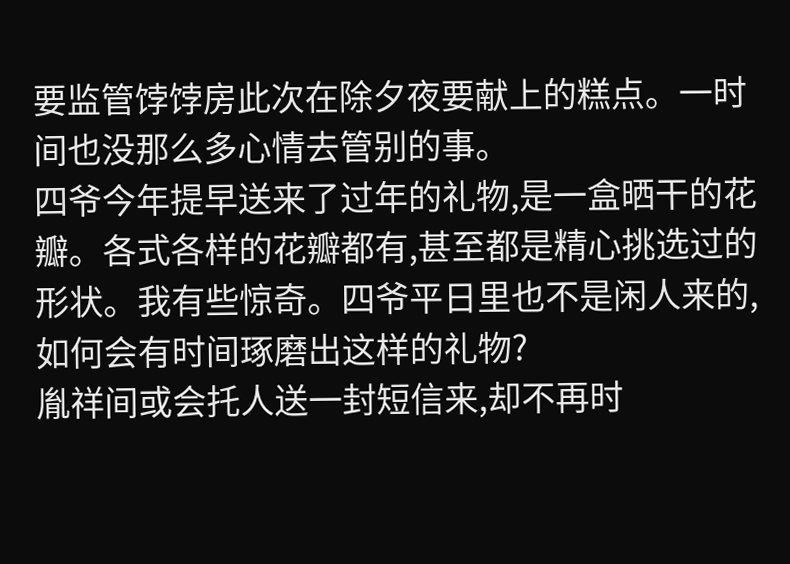要监管饽饽房此次在除夕夜要献上的糕点。一时间也没那么多心情去管别的事。
四爷今年提早送来了过年的礼物,是一盒晒干的花瓣。各式各样的花瓣都有,甚至都是精心挑选过的形状。我有些惊奇。四爷平日里也不是闲人来的,如何会有时间琢磨出这样的礼物?
胤祥间或会托人送一封短信来,却不再时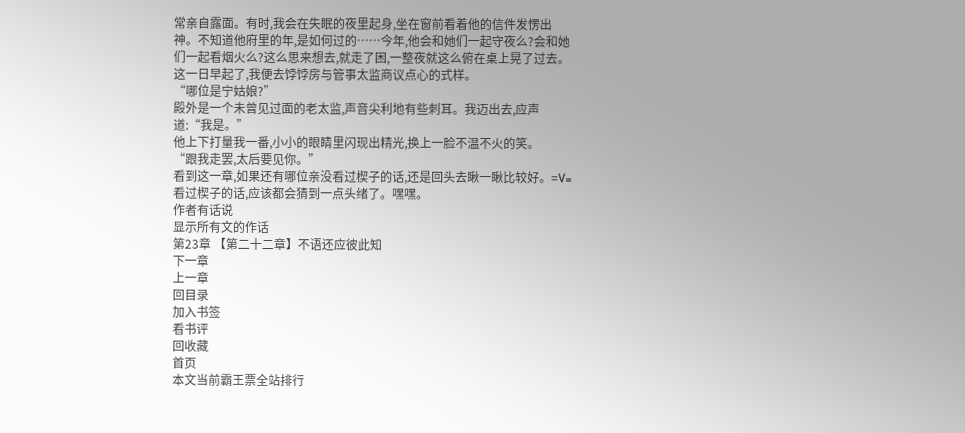常亲自露面。有时,我会在失眠的夜里起身,坐在窗前看着他的信件发愣出神。不知道他府里的年,是如何过的……今年,他会和她们一起守夜么?会和她们一起看烟火么?这么思来想去,就走了困,一整夜就这么俯在桌上晃了过去。
这一日早起了,我便去饽饽房与管事太监商议点心的式样。
“哪位是宁姑娘?”
殿外是一个未曾见过面的老太监,声音尖利地有些刺耳。我迈出去,应声道:“我是。”
他上下打量我一番,小小的眼睛里闪现出精光,换上一脸不温不火的笑。
“跟我走罢,太后要见你。”
看到这一章,如果还有哪位亲没看过楔子的话,还是回头去瞅一瞅比较好。=V=
看过楔子的话,应该都会猜到一点头绪了。嘿嘿。
作者有话说
显示所有文的作话
第23章 【第二十二章】不语还应彼此知
下一章
上一章
回目录
加入书签
看书评
回收藏
首页
本文当前霸王票全站排行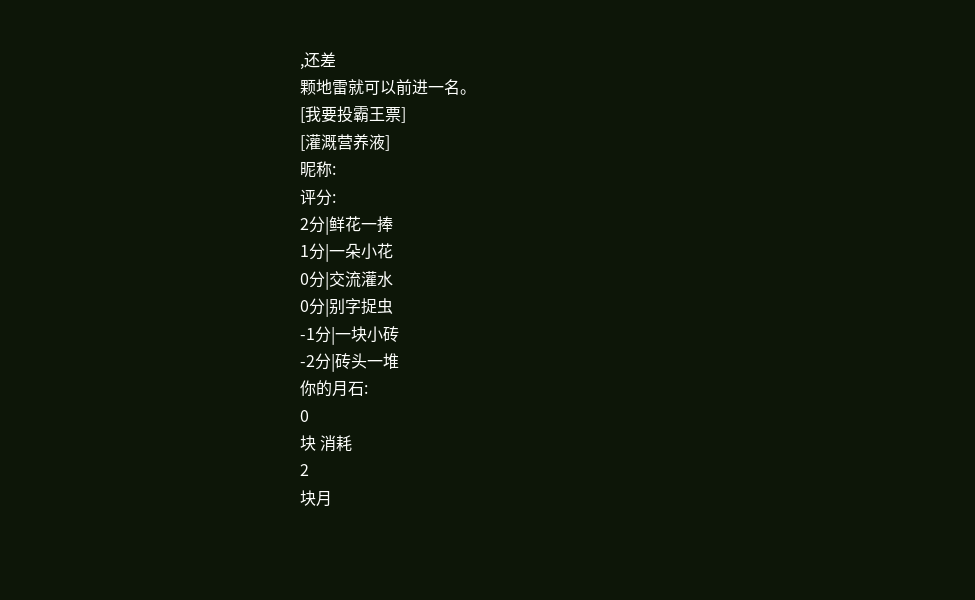,还差
颗地雷就可以前进一名。
[我要投霸王票]
[灌溉营养液]
昵称:
评分:
2分|鲜花一捧
1分|一朵小花
0分|交流灌水
0分|别字捉虫
-1分|一块小砖
-2分|砖头一堆
你的月石:
0
块 消耗
2
块月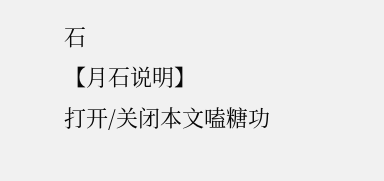石
【月石说明】
打开/关闭本文嗑糖功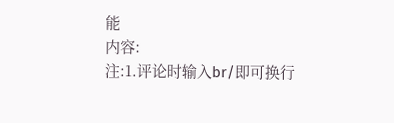能
内容:
注:1.评论时输入br/即可换行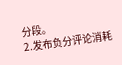分段。
2.发布负分评论消耗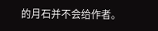的月石并不会给作者。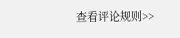查看评论规则>>